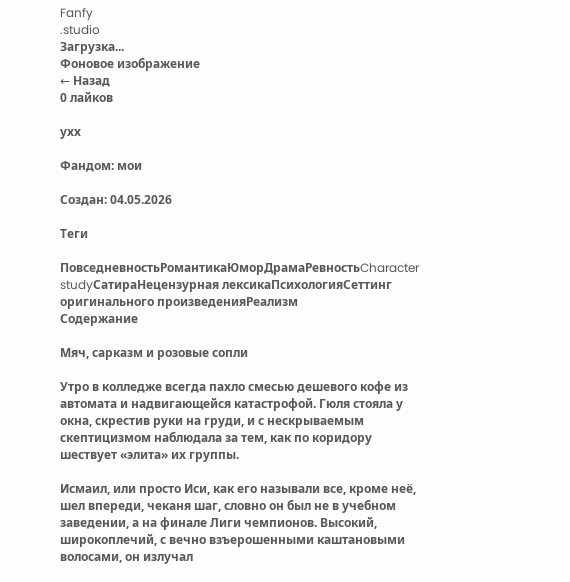Fanfy
.studio
Загрузка...
Фоновое изображение
← Назад
0 лайков

ухх

Фандом: мои

Создан: 04.05.2026

Теги

ПовседневностьРомантикаЮморДрамаРевностьCharacter studyСатираНецензурная лексикаПсихологияСеттинг оригинального произведенияРеализм
Содержание

Мяч, сарказм и розовые сопли

Утро в колледже всегда пахло смесью дешевого кофе из автомата и надвигающейся катастрофой. Гюля стояла у окна, скрестив руки на груди, и с нескрываемым скептицизмом наблюдала за тем, как по коридору шествует «элита» их группы.

Исмаил, или просто Иси, как его называли все, кроме неё, шел впереди, чеканя шаг, словно он был не в учебном заведении, а на финале Лиги чемпионов. Высокий, широкоплечий, с вечно взъерошенными каштановыми волосами, он излучал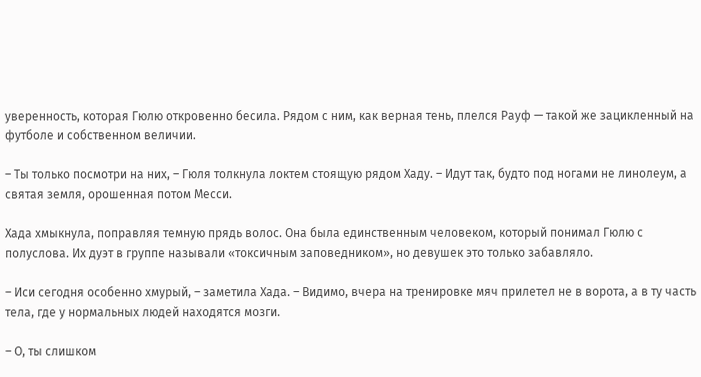уверенность, которая Гюлю откровенно бесила. Рядом с ним, как верная тень, плелся Рауф — такой же зацикленный на футболе и собственном величии.

– Ты только посмотри на них, – Гюля толкнула локтем стоящую рядом Хаду. – Идут так, будто под ногами не линолеум, а святая земля, орошенная потом Месси.

Хада хмыкнула, поправляя темную прядь волос. Она была единственным человеком, который понимал Гюлю с полуслова. Их дуэт в группе называли «токсичным заповедником», но девушек это только забавляло.

– Иси сегодня особенно хмурый, – заметила Хада. – Видимо, вчера на тренировке мяч прилетел не в ворота, а в ту часть тела, где у нормальных людей находятся мозги.

– О, ты слишком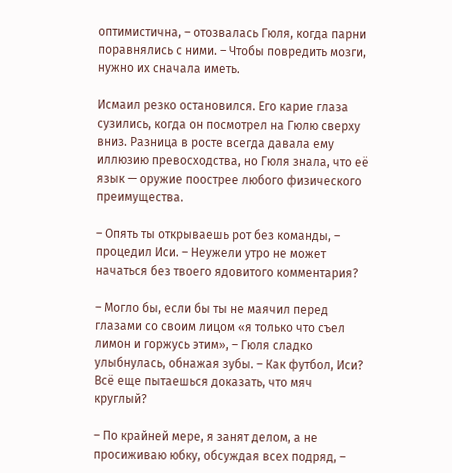оптимистична, – отозвалась Гюля, когда парни поравнялись с ними. – Чтобы повредить мозги, нужно их сначала иметь.

Исмаил резко остановился. Его карие глаза сузились, когда он посмотрел на Гюлю сверху вниз. Разница в росте всегда давала ему иллюзию превосходства, но Гюля знала, что её язык — оружие поострее любого физического преимущества.

– Опять ты открываешь рот без команды, – процедил Иси. – Неужели утро не может начаться без твоего ядовитого комментария?

– Могло бы, если бы ты не маячил перед глазами со своим лицом «я только что съел лимон и горжусь этим», – Гюля сладко улыбнулась, обнажая зубы. – Как футбол, Иси? Всё еще пытаешься доказать, что мяч круглый?

– По крайней мере, я занят делом, а не просиживаю юбку, обсуждая всех подряд, –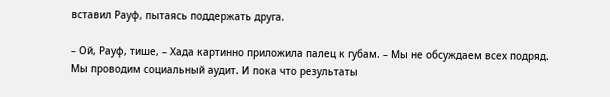вставил Рауф, пытаясь поддержать друга.

– Ой, Рауф, тише, – Хада картинно приложила палец к губам. – Мы не обсуждаем всех подряд. Мы проводим социальный аудит. И пока что результаты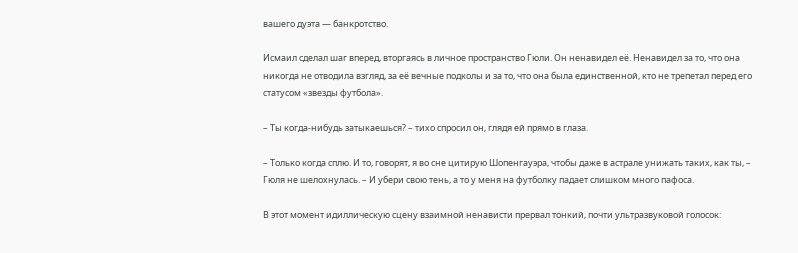вашего дуэта — банкротство.

Исмаил сделал шаг вперед, вторгаясь в личное пространство Гюли. Он ненавидел её. Ненавидел за то, что она никогда не отводила взгляд, за её вечные подколы и за то, что она была единственной, кто не трепетал перед его статусом «звезды футбола».

– Ты когда-нибудь затыкаешься? – тихо спросил он, глядя ей прямо в глаза.

– Только когда сплю. И то, говорят, я во сне цитирую Шопенгауэра, чтобы даже в астрале унижать таких, как ты, – Гюля не шелохнулась. – И убери свою тень, а то у меня на футболку падает слишком много пафоса.

В этот момент идиллическую сцену взаимной ненависти прервал тонкий, почти ультразвуковой голосок: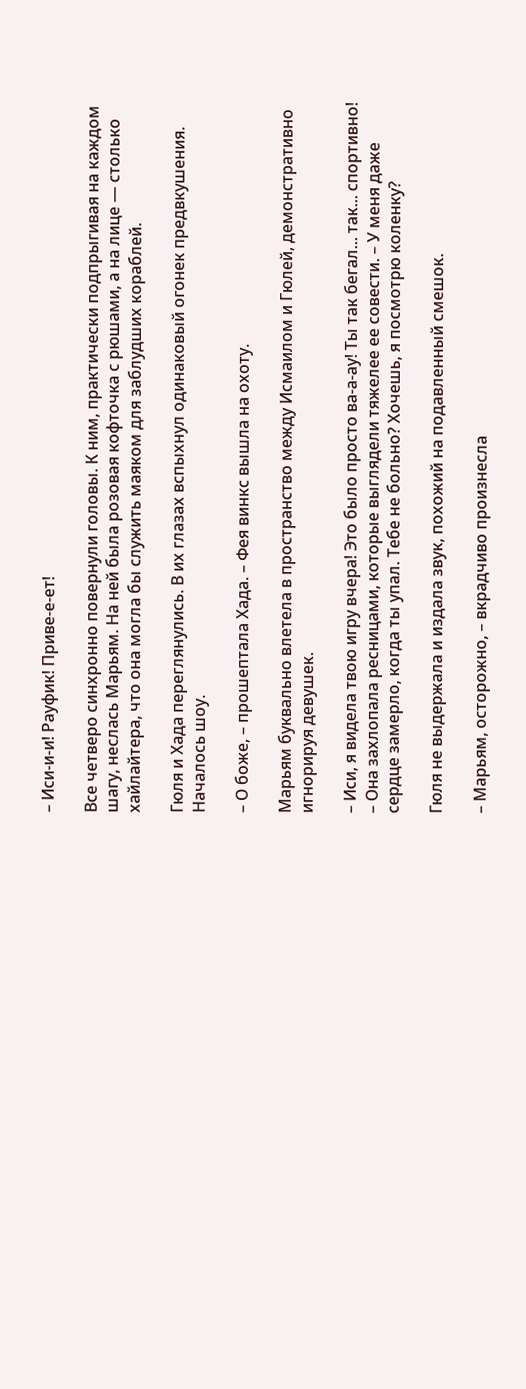– Иси-и-и! Рауфик! Приве-е-ет!

Все четверо синхронно повернули головы. К ним, практически подпрыгивая на каждом шагу, неслась Марьям. На ней была розовая кофточка с рюшами, а на лице — столько хайлайтера, что она могла бы служить маяком для заблудших кораблей.

Гюля и Хада переглянулись. В их глазах вспыхнул одинаковый огонек предвкушения. Началось шоу.

– О боже, – прошептала Хада. – Фея винкс вышла на охоту.

Марьям буквально влетела в пространство между Исмаилом и Гюлей, демонстративно игнорируя девушек.

– Иси, я видела твою игру вчера! Это было просто ва-а-ау! Ты так бегал... так... спортивно! – Она захлопала ресницами, которые выглядели тяжелее ее совести. – У меня даже сердце замерло, когда ты упал. Тебе не больно? Хочешь, я посмотрю коленку?

Гюля не выдержала и издала звук, похожий на подавленный смешок.

– Марьям, осторожно, – вкрадчиво произнесла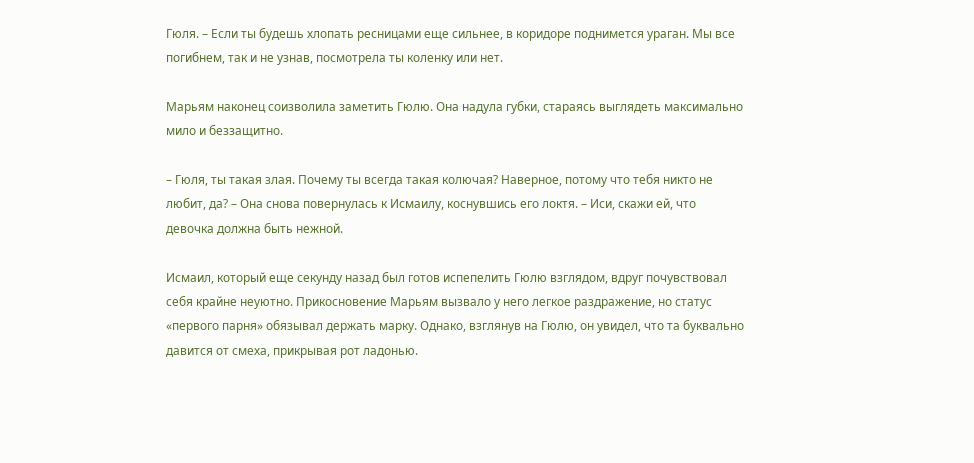Гюля. – Если ты будешь хлопать ресницами еще сильнее, в коридоре поднимется ураган. Мы все погибнем, так и не узнав, посмотрела ты коленку или нет.

Марьям наконец соизволила заметить Гюлю. Она надула губки, стараясь выглядеть максимально мило и беззащитно.

– Гюля, ты такая злая. Почему ты всегда такая колючая? Наверное, потому что тебя никто не любит, да? – Она снова повернулась к Исмаилу, коснувшись его локтя. – Иси, скажи ей, что девочка должна быть нежной.

Исмаил, который еще секунду назад был готов испепелить Гюлю взглядом, вдруг почувствовал себя крайне неуютно. Прикосновение Марьям вызвало у него легкое раздражение, но статус «первого парня» обязывал держать марку. Однако, взглянув на Гюлю, он увидел, что та буквально давится от смеха, прикрывая рот ладонью.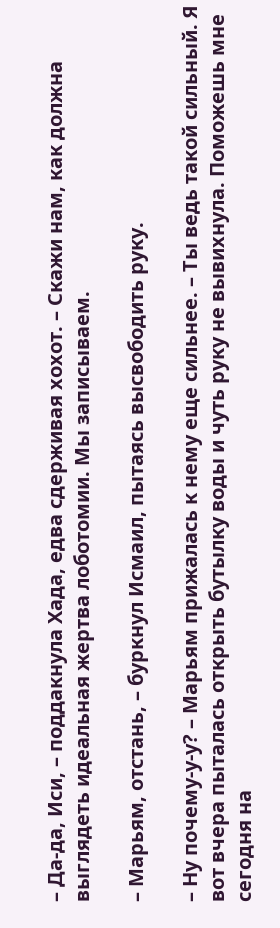– Да-да, Иси, – поддакнула Хада, едва сдерживая хохот. – Скажи нам, как должна выглядеть идеальная жертва лоботомии. Мы записываем.

– Марьям, отстань, – буркнул Исмаил, пытаясь высвободить руку.

– Ну почему-у-у? – Марьям прижалась к нему еще сильнее. – Ты ведь такой сильный. Я вот вчера пыталась открыть бутылку воды и чуть руку не вывихнула. Поможешь мне сегодня на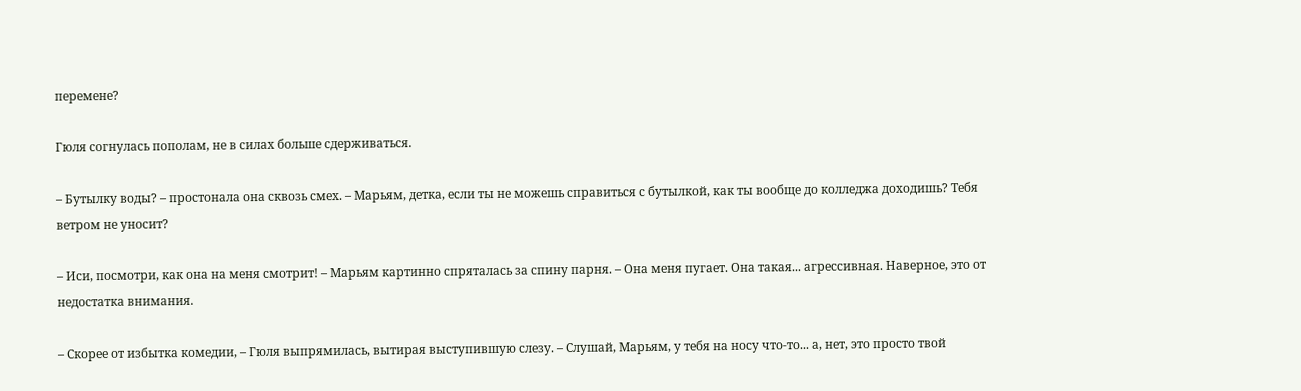перемене?

Гюля согнулась пополам, не в силах больше сдерживаться.

– Бутылку воды? – простонала она сквозь смех. – Марьям, детка, если ты не можешь справиться с бутылкой, как ты вообще до колледжа доходишь? Тебя ветром не уносит?

– Иси, посмотри, как она на меня смотрит! – Марьям картинно спряталась за спину парня. – Она меня пугает. Она такая... агрессивная. Наверное, это от недостатка внимания.

– Скорее от избытка комедии, – Гюля выпрямилась, вытирая выступившую слезу. – Слушай, Марьям, у тебя на носу что-то... а, нет, это просто твой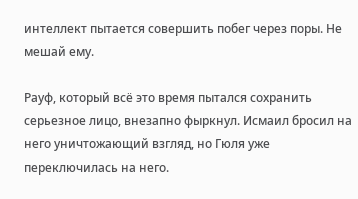интеллект пытается совершить побег через поры. Не мешай ему.

Рауф, который всё это время пытался сохранить серьезное лицо, внезапно фыркнул. Исмаил бросил на него уничтожающий взгляд, но Гюля уже переключилась на него.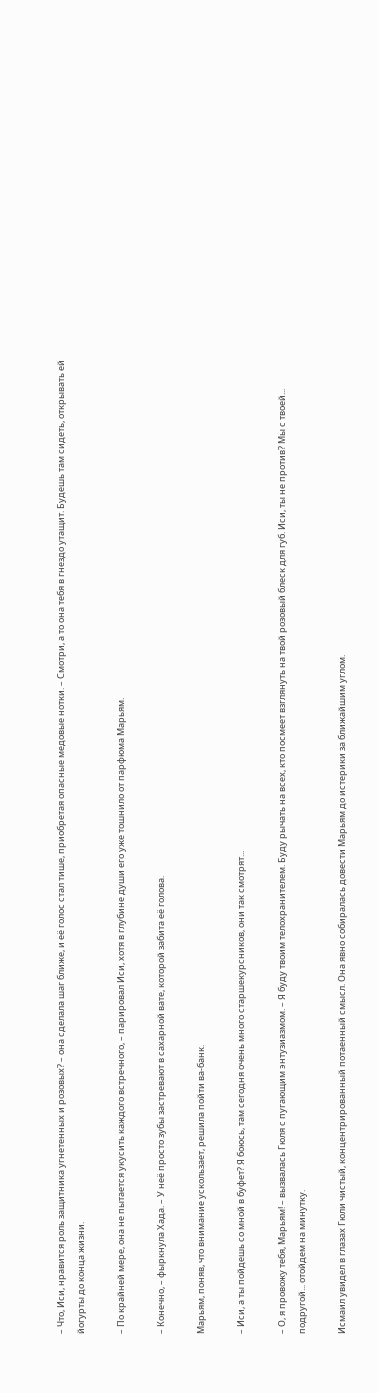– Что, Иси, нравится роль защитника угнетенных и розовых? – она сделала шаг ближе, и её голос стал тише, приобретая опасные медовые нотки. – Смотри, а то она тебя в гнездо утащит. Будешь там сидеть, открывать ей йогурты до конца жизни.

– По крайней мере, она не пытается укусить каждого встречного, – парировал Иси, хотя в глубине души его уже тошнило от парфюма Марьям.

– Конечно, – фыркнула Хада. – У неё просто зубы застревают в сахарной вате, которой забита её голова.

Марьям, поняв, что внимание ускользает, решила пойти ва-банк.

– Иси, а ты пойдешь со мной в буфет? Я боюсь, там сегодня очень много старшекурсников, они так смотрят...

– О, я провожу тебя, Марьям! – вызвалась Гюля с пугающим энтузиазмом. – Я буду твоим телохранителем. Буду рычать на всех, кто посмеет взглянуть на твой розовый блеск для губ. Иси, ты не против? Мы с твоей... подругой... отойдем на минутку.

Исмаил увидел в глазах Гюли чистый, концентрированный потаенный смысл. Она явно собиралась довести Марьям до истерики за ближайшим углом.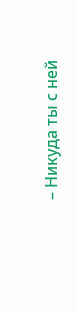– Никуда ты с ней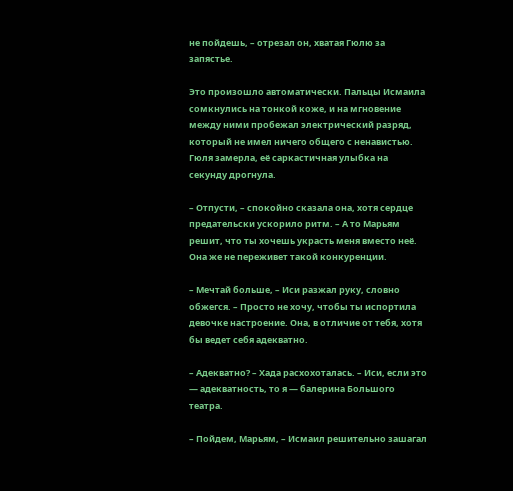не пойдешь, – отрезал он, хватая Гюлю за запястье.

Это произошло автоматически. Пальцы Исмаила сомкнулись на тонкой коже, и на мгновение между ними пробежал электрический разряд, который не имел ничего общего с ненавистью. Гюля замерла, её саркастичная улыбка на секунду дрогнула.

– Отпусти, – спокойно сказала она, хотя сердце предательски ускорило ритм. – А то Марьям решит, что ты хочешь украсть меня вместо неё. Она же не переживет такой конкуренции.

– Мечтай больше, – Иси разжал руку, словно обжегся. – Просто не хочу, чтобы ты испортила девочке настроение. Она, в отличие от тебя, хотя бы ведет себя адекватно.

– Адекватно? – Хада расхохоталась. – Иси, если это — адекватность, то я — балерина Большого театра.

– Пойдем, Марьям, – Исмаил решительно зашагал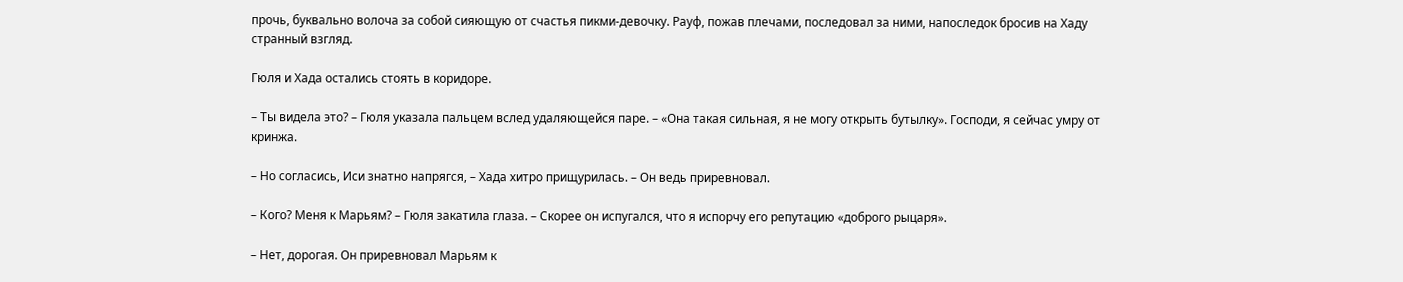прочь, буквально волоча за собой сияющую от счастья пикми-девочку. Рауф, пожав плечами, последовал за ними, напоследок бросив на Хаду странный взгляд.

Гюля и Хада остались стоять в коридоре.

– Ты видела это? – Гюля указала пальцем вслед удаляющейся паре. – «Она такая сильная, я не могу открыть бутылку». Господи, я сейчас умру от кринжа.

– Но согласись, Иси знатно напрягся, – Хада хитро прищурилась. – Он ведь приревновал.

– Кого? Меня к Марьям? – Гюля закатила глаза. – Скорее он испугался, что я испорчу его репутацию «доброго рыцаря».

– Нет, дорогая. Он приревновал Марьям к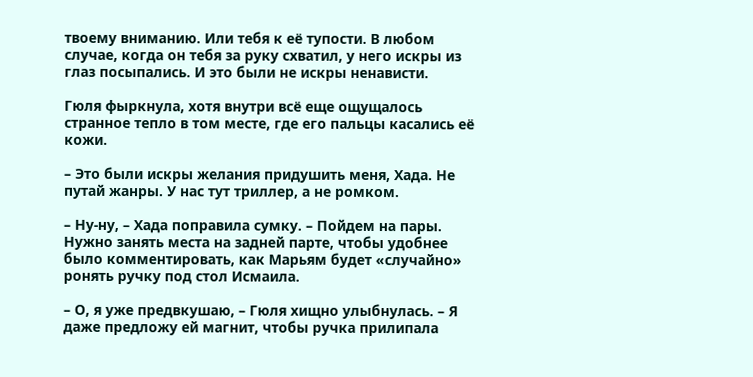твоему вниманию. Или тебя к её тупости. В любом случае, когда он тебя за руку схватил, у него искры из глаз посыпались. И это были не искры ненависти.

Гюля фыркнула, хотя внутри всё еще ощущалось странное тепло в том месте, где его пальцы касались её кожи.

– Это были искры желания придушить меня, Хада. Не путай жанры. У нас тут триллер, а не ромком.

– Ну-ну, – Хада поправила сумку. – Пойдем на пары. Нужно занять места на задней парте, чтобы удобнее было комментировать, как Марьям будет «случайно» ронять ручку под стол Исмаила.

– О, я уже предвкушаю, – Гюля хищно улыбнулась. – Я даже предложу ей магнит, чтобы ручка прилипала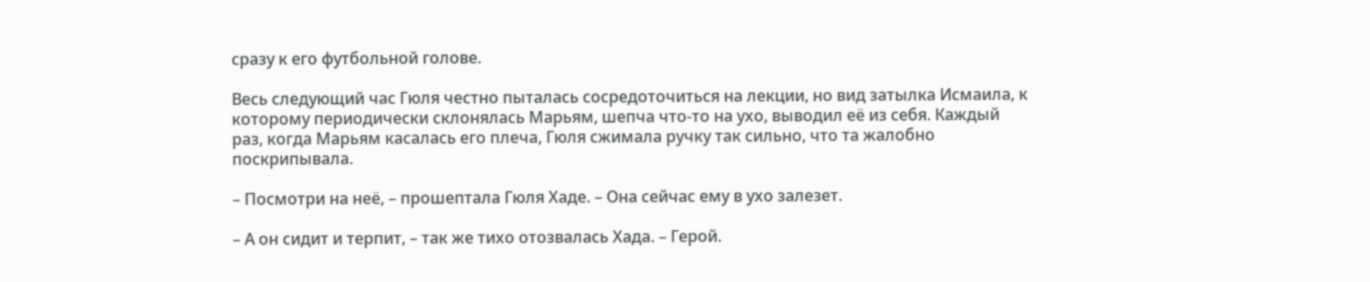сразу к его футбольной голове.

Весь следующий час Гюля честно пыталась сосредоточиться на лекции, но вид затылка Исмаила, к которому периодически склонялась Марьям, шепча что-то на ухо, выводил её из себя. Каждый раз, когда Марьям касалась его плеча, Гюля сжимала ручку так сильно, что та жалобно поскрипывала.

– Посмотри на неё, – прошептала Гюля Хаде. – Она сейчас ему в ухо залезет.

– А он сидит и терпит, – так же тихо отозвалась Хада. – Герой.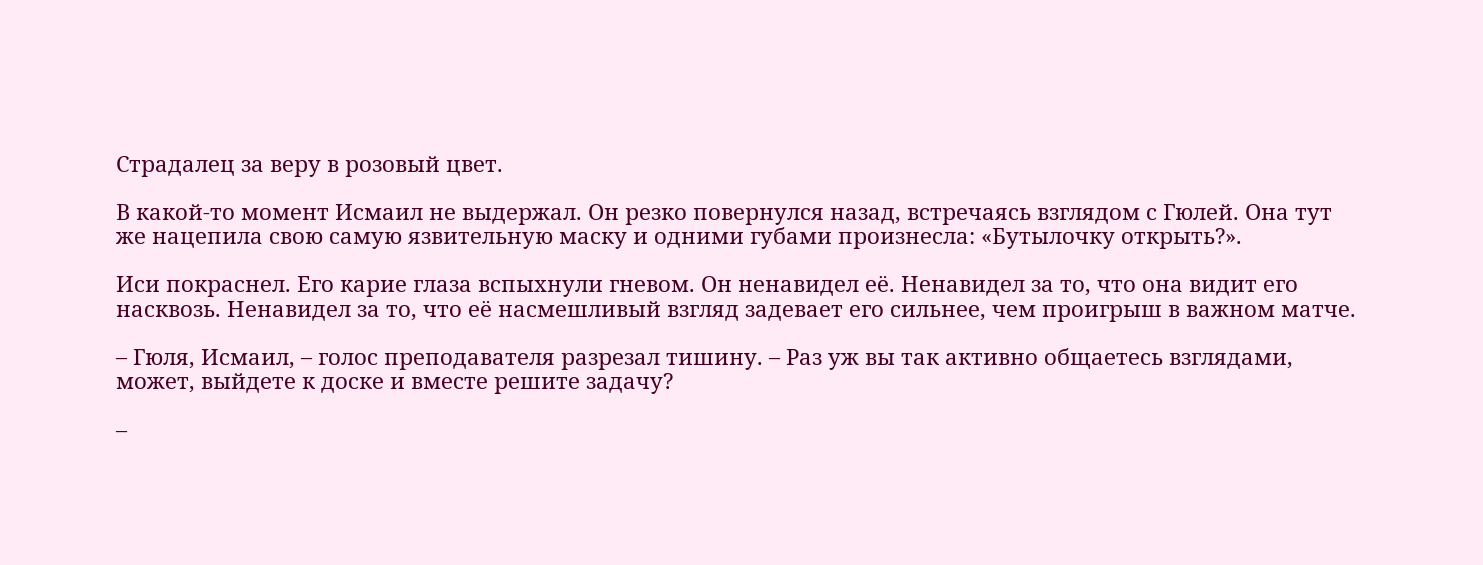Страдалец за веру в розовый цвет.

В какой-то момент Исмаил не выдержал. Он резко повернулся назад, встречаясь взглядом с Гюлей. Она тут же нацепила свою самую язвительную маску и одними губами произнесла: «Бутылочку открыть?».

Иси покраснел. Его карие глаза вспыхнули гневом. Он ненавидел её. Ненавидел за то, что она видит его насквозь. Ненавидел за то, что её насмешливый взгляд задевает его сильнее, чем проигрыш в важном матче.

– Гюля, Исмаил, – голос преподавателя разрезал тишину. – Раз уж вы так активно общаетесь взглядами, может, выйдете к доске и вместе решите задачу?

–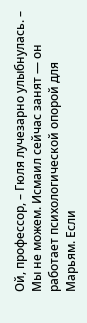Ой, профессор, – Гюля лучезарно улыбнулась. – Мы не можем. Исмаил сейчас занят — он работает психологической опорой для Марьям. Если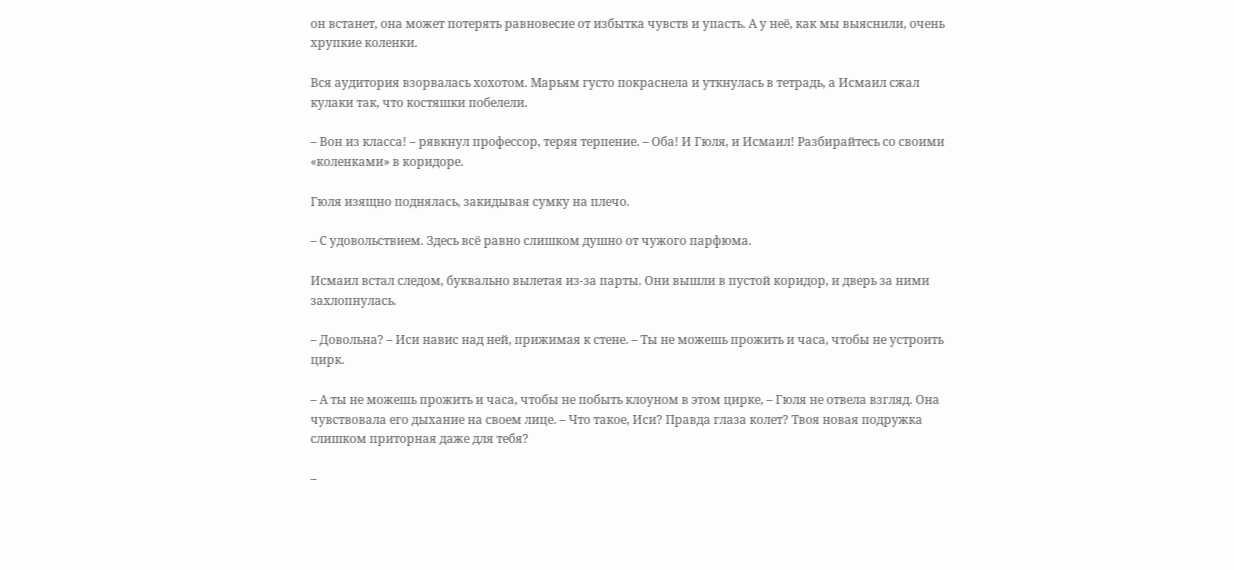он встанет, она может потерять равновесие от избытка чувств и упасть. А у неё, как мы выяснили, очень хрупкие коленки.

Вся аудитория взорвалась хохотом. Марьям густо покраснела и уткнулась в тетрадь, а Исмаил сжал кулаки так, что костяшки побелели.

– Вон из класса! – рявкнул профессор, теряя терпение. – Оба! И Гюля, и Исмаил! Разбирайтесь со своими «коленками» в коридоре.

Гюля изящно поднялась, закидывая сумку на плечо.

– С удовольствием. Здесь всё равно слишком душно от чужого парфюма.

Исмаил встал следом, буквально вылетая из-за парты. Они вышли в пустой коридор, и дверь за ними захлопнулась.

– Довольна? – Иси навис над ней, прижимая к стене. – Ты не можешь прожить и часа, чтобы не устроить цирк.

– А ты не можешь прожить и часа, чтобы не побыть клоуном в этом цирке, – Гюля не отвела взгляд. Она чувствовала его дыхание на своем лице. – Что такое, Иси? Правда глаза колет? Твоя новая подружка слишком приторная даже для тебя?

–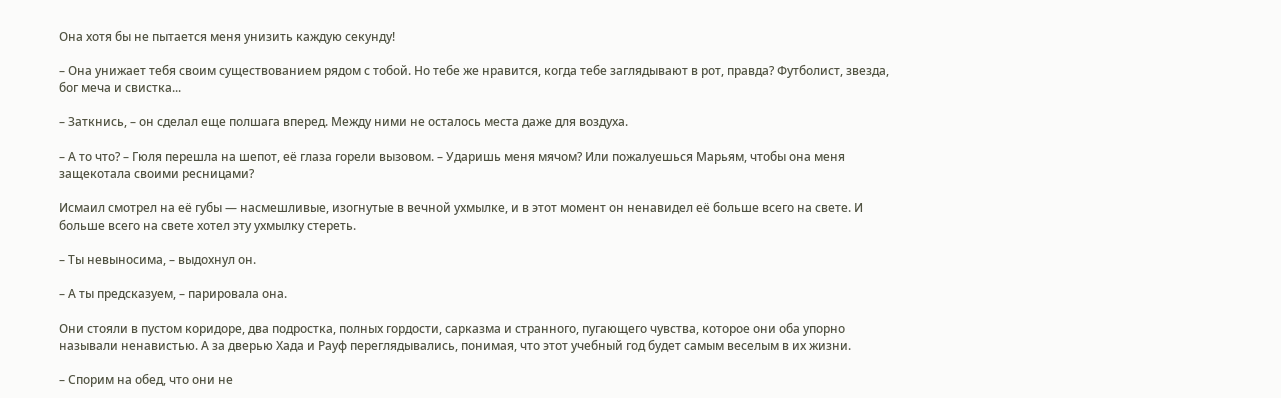Она хотя бы не пытается меня унизить каждую секунду!

– Она унижает тебя своим существованием рядом с тобой. Но тебе же нравится, когда тебе заглядывают в рот, правда? Футболист, звезда, бог меча и свистка...

– Заткнись, – он сделал еще полшага вперед. Между ними не осталось места даже для воздуха.

– А то что? – Гюля перешла на шепот, её глаза горели вызовом. – Ударишь меня мячом? Или пожалуешься Марьям, чтобы она меня защекотала своими ресницами?

Исмаил смотрел на её губы — насмешливые, изогнутые в вечной ухмылке, и в этот момент он ненавидел её больше всего на свете. И больше всего на свете хотел эту ухмылку стереть.

– Ты невыносима, – выдохнул он.

– А ты предсказуем, – парировала она.

Они стояли в пустом коридоре, два подростка, полных гордости, сарказма и странного, пугающего чувства, которое они оба упорно называли ненавистью. А за дверью Хада и Рауф переглядывались, понимая, что этот учебный год будет самым веселым в их жизни.

– Спорим на обед, что они не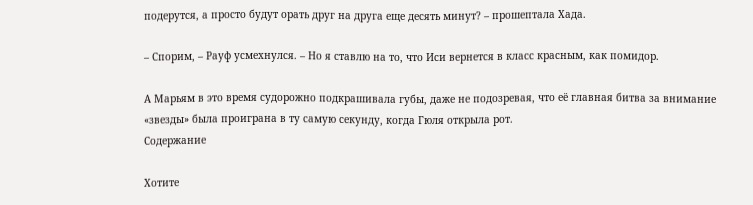подерутся, а просто будут орать друг на друга еще десять минут? – прошептала Хада.

– Спорим, – Рауф усмехнулся. – Но я ставлю на то, что Иси вернется в класс красным, как помидор.

А Марьям в это время судорожно подкрашивала губы, даже не подозревая, что её главная битва за внимание «звезды» была проиграна в ту самую секунду, когда Гюля открыла рот.
Содержание

Хотите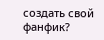создать свой фанфик?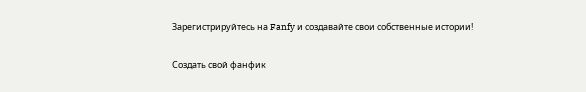Зарегистрируйтесь на Fanfy и создавайте свои собственные истории!

Создать свой фанфик